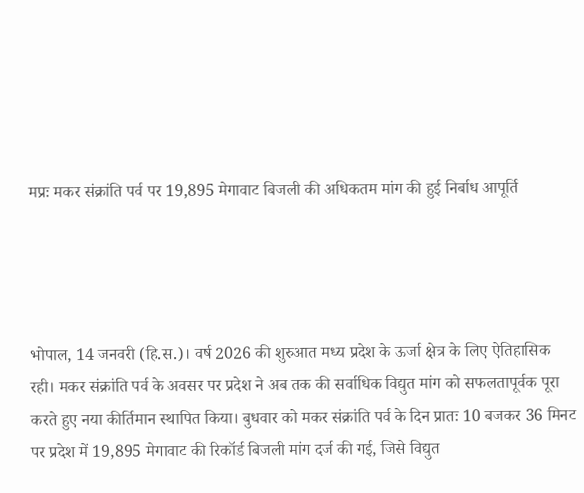मप्रः मकर संक्रांति पर्व पर 19,895 मेगावाट बिजली की अधिकतम मांग की हुई निर्बाध आपूर्ति




भोपाल, 14 जनवरी (हि.स.)। वर्ष 2026 की शुरुआत मध्य प्रदेश के ऊर्जा क्षेत्र के लिए ऐतिहासिक रही। मकर संक्रांति पर्व के अवसर पर प्रदेश ने अब तक की सर्वाधिक विद्युत मांग को सफलतापूर्वक पूरा करते हुए नया कीर्तिमान स्थापित किया। बुधवार को मकर संक्रांति पर्व के दिन प्रातः 10 बजकर 36 मिनट पर प्रदेश में 19,895 मेगावाट की रिकॉर्ड बिजली मांग दर्ज की गई, जिसे विद्युत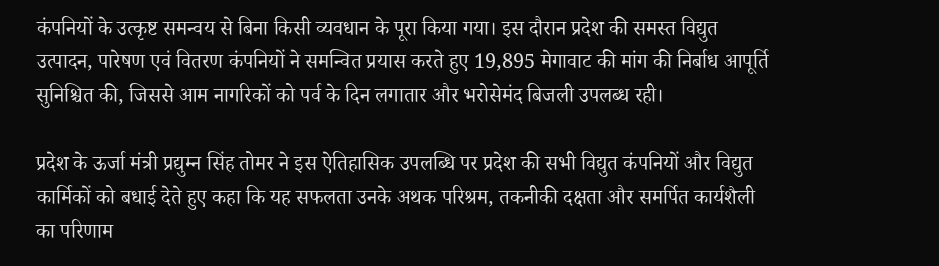कंपनियों के उत्कृष्ट समन्वय से बिना किसी व्यवधान के पूरा किया गया। इस दौरान प्रदेश की समस्त विद्युत उत्पादन, पारेषण एवं वितरण कंपनियों ने समन्वित प्रयास करते हुए 19,895 मेगावाट की मांग की निर्बाध आपूर्ति सुनिश्चित की, जिससे आम नागरिकों को पर्व के दिन लगातार और भरोसेमंद बिजली उपलब्ध रही।

प्रदेश के ऊर्जा मंत्री प्रद्युम्न सिंह तोमर ने इस ऐतिहासिक उपलब्धि पर प्रदेश की सभी विद्युत कंपनियों और विद्युत कार्मिकों को बधाई देते हुए कहा कि यह सफलता उनके अथक परिश्रम, तकनीकी दक्षता और समर्पित कार्यशैली का परिणाम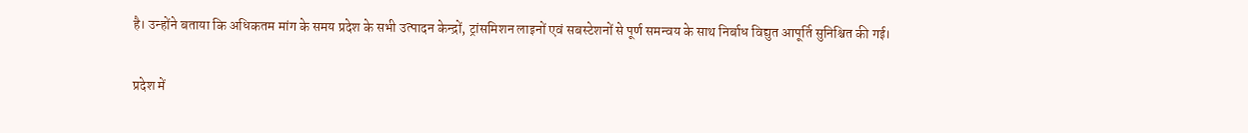है। उन्होंने बताया कि अधिकतम मांग के समय प्रदेश के सभी उत्पादन केन्द्रों, ट्रांसमिशन लाइनों एवं सबस्टेशनों से पूर्ण समन्वय के साथ निर्बाध विद्युत आपूर्ति सुनिश्चित की गई।

प्रदेश में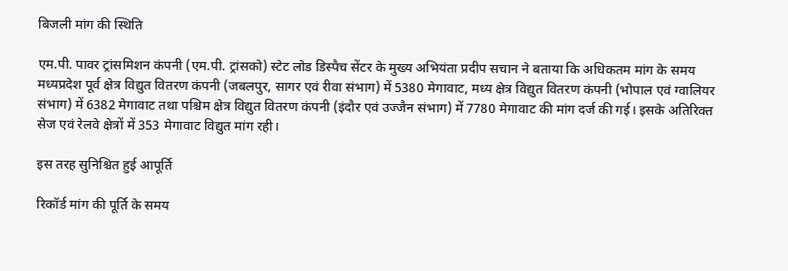बिजली मांग की स्थिति

एम.पी. पावर ट्रांसमिशन कंपनी (एम.पी. ट्रांसको) स्टेट लोड डिस्पैच सेंटर के मुख्य अभियंता प्रदीप सचान ने बताया कि अधिकतम मांग के समय मध्यप्रदेश पूर्व क्षेत्र विद्युत वितरण कंपनी (जबलपुर, सागर एवं रीवा संभाग) में 5380 मेगावाट, मध्य क्षेत्र विद्युत वितरण कंपनी (भोपाल एवं ग्वालियर संभाग) में 6382 मेगावाट तथा पश्चिम क्षेत्र विद्युत वितरण कंपनी (इंदौर एवं उज्जैन संभाग) में 7780 मेगावाट की मांग दर्ज की गई। इसके अतिरिक्त सेज एवं रेलवे क्षेत्रों में 353 मेगावाट विद्युत मांग रही।

इस तरह सुनिश्चित हुई आपूर्ति

रिकॉर्ड मांग की पूर्ति के समय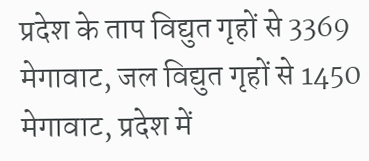प्रदेश के ताप विद्युत गृहों से 3369 मेगावाट, जल विद्युत गृहों से 1450 मेगावाट, प्रदेश में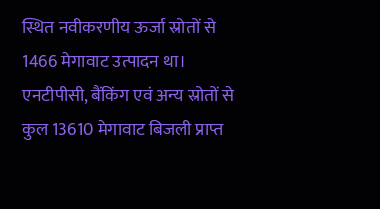स्थित नवीकरणीय ऊर्जा स्रोतों से 1466 मेगावाट उत्पादन था। एनटीपीसी, बैंकिंग एवं अन्य स्रोतों से कुल 13610 मेगावाट बिजली प्राप्त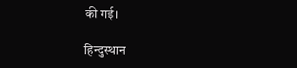की गई।

हिन्दुस्थान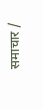समाचार /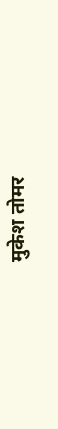मुकेश तोमर